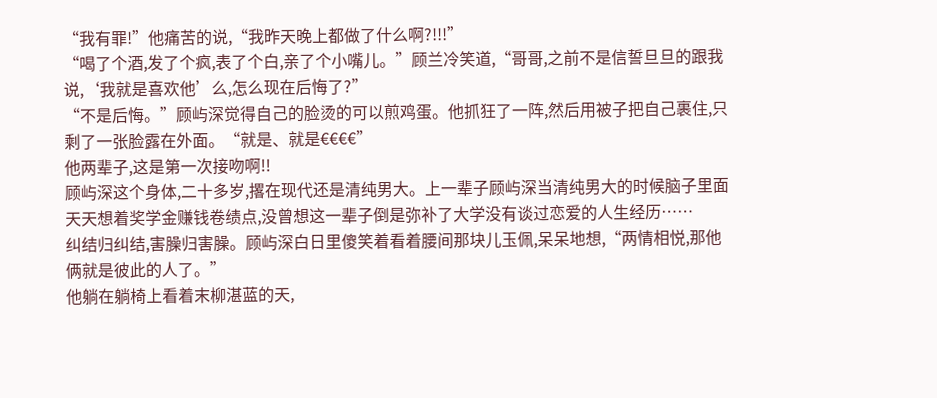“我有罪!”他痛苦的说,“我昨天晚上都做了什么啊?!!!”
“喝了个酒,发了个疯,表了个白,亲了个小嘴儿。”顾兰冷笑道,“哥哥,之前不是信誓旦旦的跟我说,‘我就是喜欢他’么,怎么现在后悔了?”
“不是后悔。”顾屿深觉得自己的脸烫的可以煎鸡蛋。他抓狂了一阵,然后用被子把自己裹住,只剩了一张脸露在外面。“就是、就是€€€€”
他两辈子,这是第一次接吻啊!!
顾屿深这个身体,二十多岁,撂在现代还是清纯男大。上一辈子顾屿深当清纯男大的时候脑子里面天天想着奖学金赚钱卷绩点,没曾想这一辈子倒是弥补了大学没有谈过恋爱的人生经历……
纠结归纠结,害臊归害臊。顾屿深白日里傻笑着看着腰间那块儿玉佩,呆呆地想,“两情相悦,那他俩就是彼此的人了。”
他躺在躺椅上看着末柳湛蓝的天,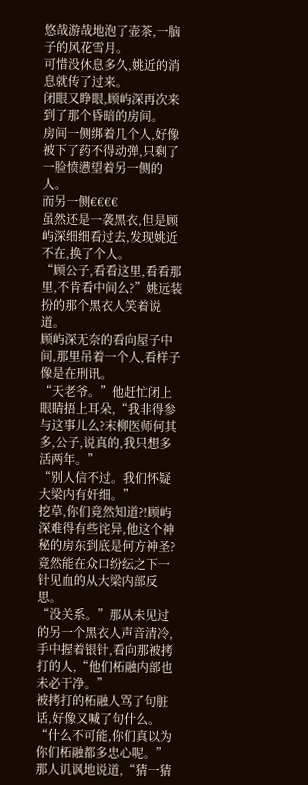悠哉游哉地泡了壶茶,一脑子的风花雪月。
可惜没休息多久,姚近的消息就传了过来。
闭眼又睁眼,顾屿深再次来到了那个昏暗的房间。
房间一侧绑着几个人,好像被下了药不得动弹,只剩了一脸愤懑望着另一侧的人。
而另一侧€€€€
虽然还是一袭黑衣,但是顾屿深细细看过去,发现姚近不在,换了个人。
“顾公子,看看这里,看看那里,不肯看中间么?”姚远装扮的那个黑衣人笑着说道。
顾屿深无奈的看向屋子中间,那里吊着一个人,看样子像是在刑讯。
“天老爷。”他赶忙闭上眼睛捂上耳朵,“我非得参与这事儿么?末柳医师何其多,公子,说真的,我只想多活两年。”
“别人信不过。我们怀疑大梁内有奸细。”
挖草,你们竟然知道?!顾屿深难得有些诧异,他这个神秘的房东到底是何方神圣?竟然能在众口纷纭之下一针见血的从大梁内部反思。
“没关系。”那从未见过的另一个黑衣人声音清冷,手中握着银针,看向那被拷打的人,“他们柘融内部也未必干净。”
被拷打的柘融人骂了句脏话,好像又喊了句什么。
“什么不可能,你们真以为你们柘融都多忠心呢。”那人讥讽地说道,“猜一猜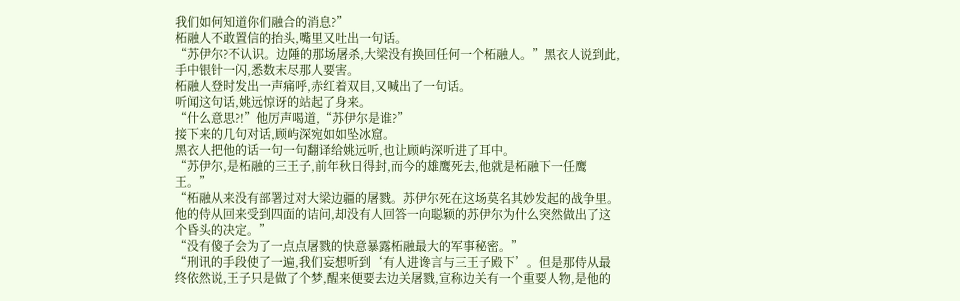我们如何知道你们融合的消息?”
柘融人不敢置信的抬头,嘴里又吐出一句话。
“苏伊尔?不认识。边陲的那场屠杀,大梁没有换回任何一个柘融人。”黑衣人说到此,手中银针一闪,悉数末尽那人要害。
柘融人登时发出一声痛呼,赤红着双目,又喊出了一句话。
听闻这句话,姚远惊讶的站起了身来。
“什么意思?!”他厉声喝道,“苏伊尔是谁?”
接下来的几句对话,顾屿深宛如如坠冰窟。
黑衣人把他的话一句一句翻译给姚远听,也让顾屿深听进了耳中。
“苏伊尔,是柘融的三王子,前年秋日得封,而今的雄鹰死去,他就是柘融下一任鹰王。”
“柘融从来没有部署过对大梁边疆的屠戮。苏伊尔死在这场莫名其妙发起的战争里。他的侍从回来受到四面的诘问,却没有人回答一向聪颖的苏伊尔为什么突然做出了这个昏头的决定。”
“没有傻子会为了一点点屠戮的快意暴露柘融最大的军事秘密。”
“刑讯的手段使了一遍,我们妄想听到‘有人进谗言与三王子殿下’。但是那侍从最终依然说,王子只是做了个梦,醒来便要去边关屠戮,宣称边关有一个重要人物,是他的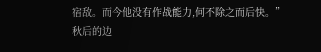宿敌。而今他没有作战能力,何不除之而后快。”
秋后的边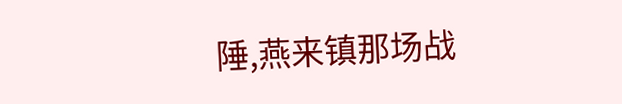陲,燕来镇那场战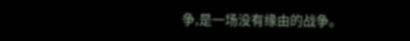争,是一场没有缘由的战争。